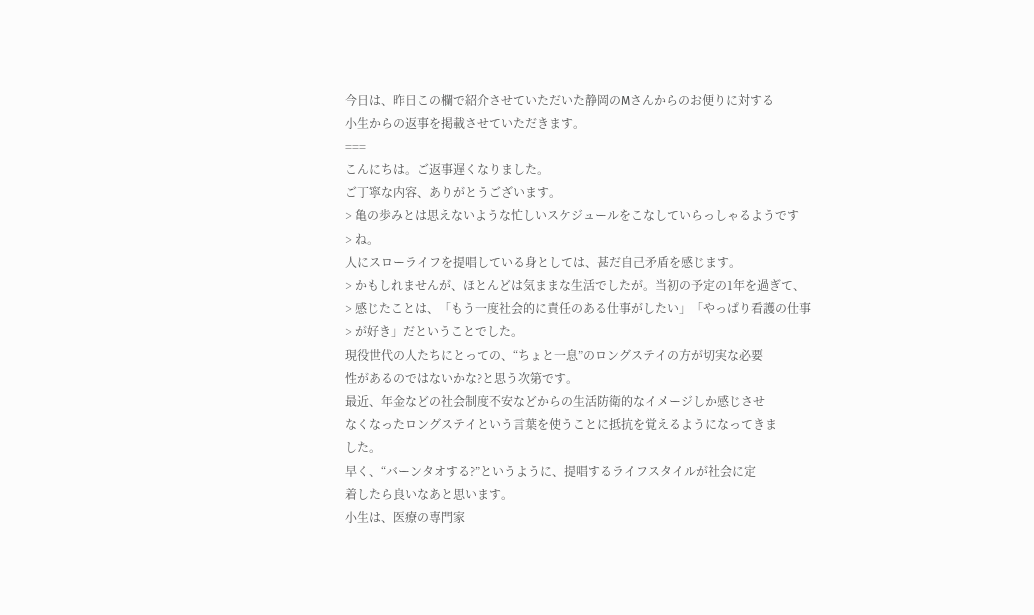今日は、昨日この欄で紹介させていただいた静岡のMさんからのお便りに対する
小生からの返事を掲載させていただきます。
===
こんにちは。ご返事遅くなりました。
ご丁寧な内容、ありがとうございます。
> 亀の歩みとは思えないような忙しいスケジュールをこなしていらっしゃるようです
> ね。
人にスローライフを提唱している身としては、甚だ自己矛盾を感じます。
> かもしれませんが、ほとんどは気ままな生活でしたが。当初の予定の1年を過ぎて、
> 感じたことは、「もう一度社会的に責任のある仕事がしたい」「やっぱり看護の仕事
> が好き」だということでした。
現役世代の人たちにとっての、“ちょと一息”のロングステイの方が切実な必要
性があるのではないかな?と思う次第です。
最近、年金などの社会制度不安などからの生活防衛的なイメージしか感じさせ
なくなったロングステイという言葉を使うことに抵抗を覚えるようになってきま
した。
早く、“バーンタオする?”というように、提唱するライフスタイルが社会に定
着したら良いなあと思います。
小生は、医療の専門家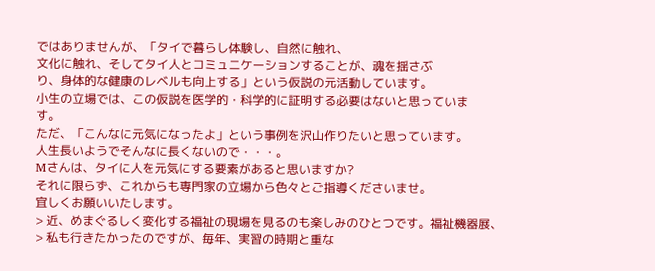ではありませんが、「タイで暮らし体験し、自然に触れ、
文化に触れ、そしてタイ人とコミュニケーションすることが、魂を揺さぶ
り、身体的な健康のレベルも向上する」という仮説の元活動しています。
小生の立場では、この仮説を医学的・科学的に証明する必要はないと思っていま
す。
ただ、「こんなに元気になったよ」という事例を沢山作りたいと思っています。
人生長いようでそんなに長くないので・・・。
Mさんは、タイに人を元気にする要素があると思いますか?
それに限らず、これからも専門家の立場から色々とご指導くださいませ。
宜しくお願いいたします。
> 近、めまぐるしく変化する福祉の現場を見るのも楽しみのひとつです。福祉機器展、
> 私も行きたかったのですが、毎年、実習の時期と重な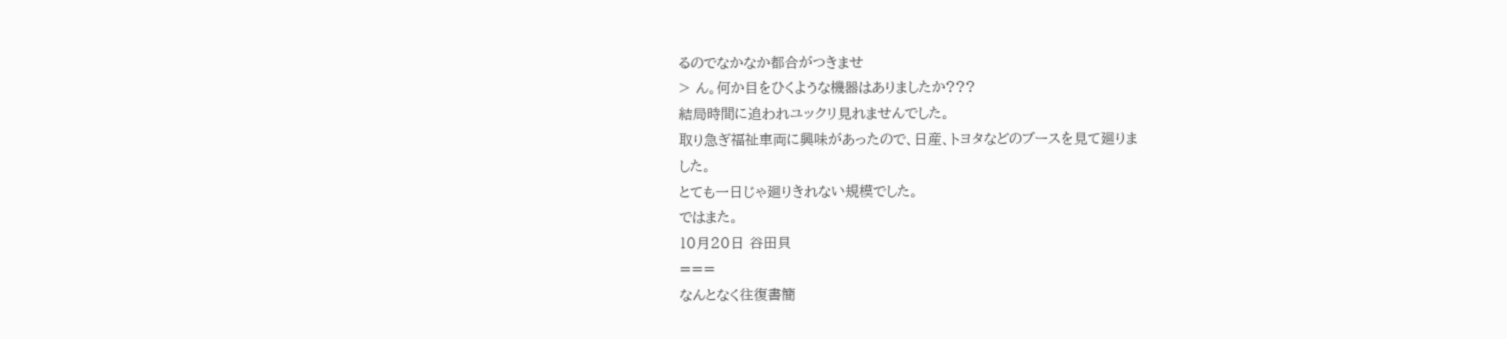るのでなかなか都合がつきませ
> ん。何か目をひくような機器はありましたか???
結局時間に追われユックリ見れませんでした。
取り急ぎ福祉車両に興味があったので、日産、トヨタなどのブースを見て廻りま
した。
とても一日じゃ廻りきれない規模でした。
ではまた。
10月20日 谷田貝
===
なんとなく往復書簡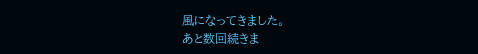風になってきました。
あと数回続きま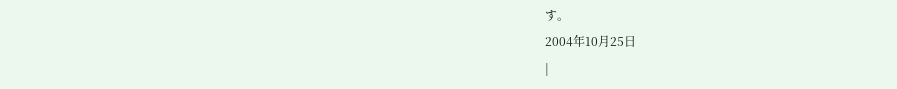す。
2004年10月25日
|